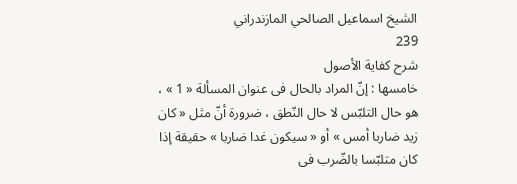الشيخ اسماعيل الصالحي المازندراني
239
شرح كفاية الأصول
خامسها : إنّ المراد بالحال فى عنوان المسألة « 1 » ، هو حال التلبّس لا حال النّطق ، ضرورة أنّ مثل « كان زيد ضاربا أمس » أو « سيكون غدا ضاربا » حقيقة إذا كان متلبّسا بالضّرب فى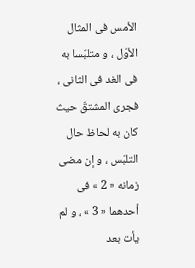الأمس فى المثال الأوّل ، و متلبّسا به فى الغد فى الثانى ، فجرى المشتقّ حيث كان به لحاظ حال التلبّس ، و إن مضى زمانه « 2 » فى أحدهما « 3 » ، و لم يأت بعد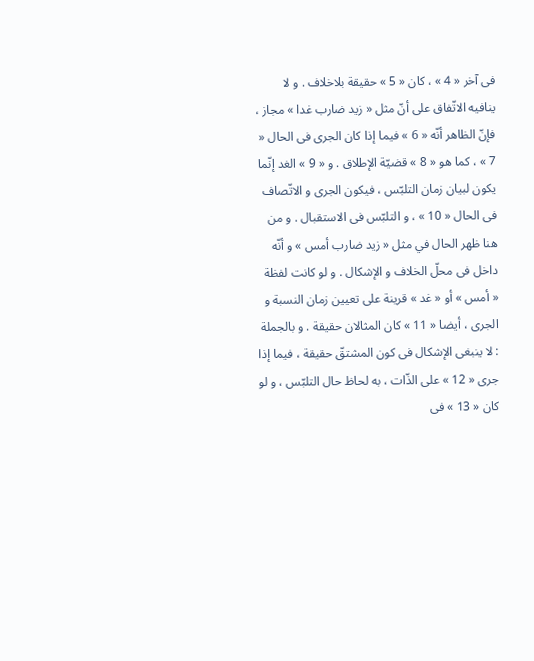فى آخر « 4 » ، كان « 5 » حقيقة بلاخلاف . و لا ينافيه الاتّفاق على أنّ مثل « زيد ضارب غدا » مجاز ، فإنّ الظاهر أنّه « 6 » فيما إذا كان الجرى فى الحال « 7 » ، كما هو « 8 » قضيّة الإطلاق . و « 9 » الغد إنّما يكون لبيان زمان التلبّس ، فيكون الجرى و الاتّصاف فى الحال « 10 » ، و التلبّس فى الاستقبال . و من هنا ظهر الحال في مثل « زيد ضارب أمس » و أنّه داخل فى محلّ الخلاف و الإشكال . و لو كانت لفظة « أمس » أو « غد » قرينة على تعيين زمان النسبة و الجرى ، أيضا « 11 » كان المثالان حقيقة . و بالجملة : لا ينبغى الإشكال فى كون المشتقّ حقيقة ، فيما إذا جرى « 12 » على الذّات ، به لحاظ حال التلبّس ، و لو كان « 13 » فى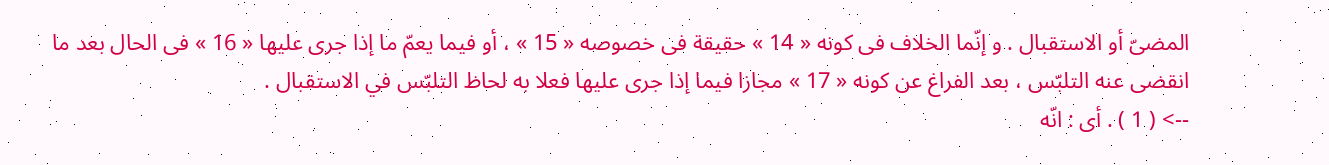المضىّ أو الاستقبال . و إنّما الخلاف فى كونه « 14 » حقيقة فى خصوصه « 15 » ، أو فيما يعمّ ما إذا جرى عليها « 16 » فى الحال بعد ما انقضى عنه التلبّس ، بعد الفراغ عن كونه « 17 » مجازا فيما إذا جرى عليها فعلا به لحاظ التلبّس في الاستقبال .
--> ( 1 ) . أى : انّه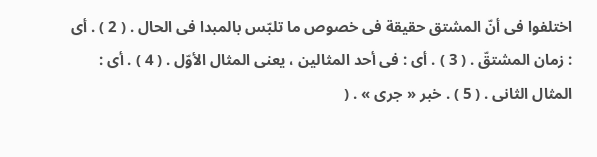اختلفوا فى أنّ المشتق حقيقة فى خصوص ما تلبّس بالمبدا فى الحال . ( 2 ) . أى : زمان المشتقّ . ( 3 ) . أى : فى أحد المثالين ، يعنى المثال الأوّل . ( 4 ) . أى : المثال الثانى . ( 5 ) . خبر « جرى » . (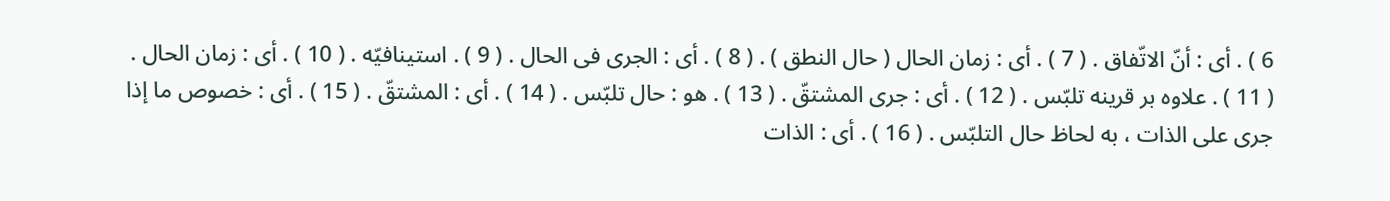6 ) . أى : أنّ الاتّفاق . ( 7 ) . أى : زمان الحال ( حال النطق ) . ( 8 ) . أى : الجرى فى الحال . ( 9 ) . استينافيّه . ( 10 ) . أى : زمان الحال . ( 11 ) . علاوه بر قرينه تلبّس . ( 12 ) . أى : جرى المشتقّ . ( 13 ) . هو : حال تلبّس . ( 14 ) . أى : المشتقّ . ( 15 ) . أى : خصوص ما إذا جرى على الذات ، به لحاظ حال التلبّس . ( 16 ) . أى : الذات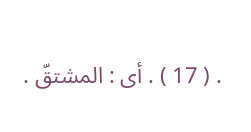. ( 17 ) . أى : المشتقّ .